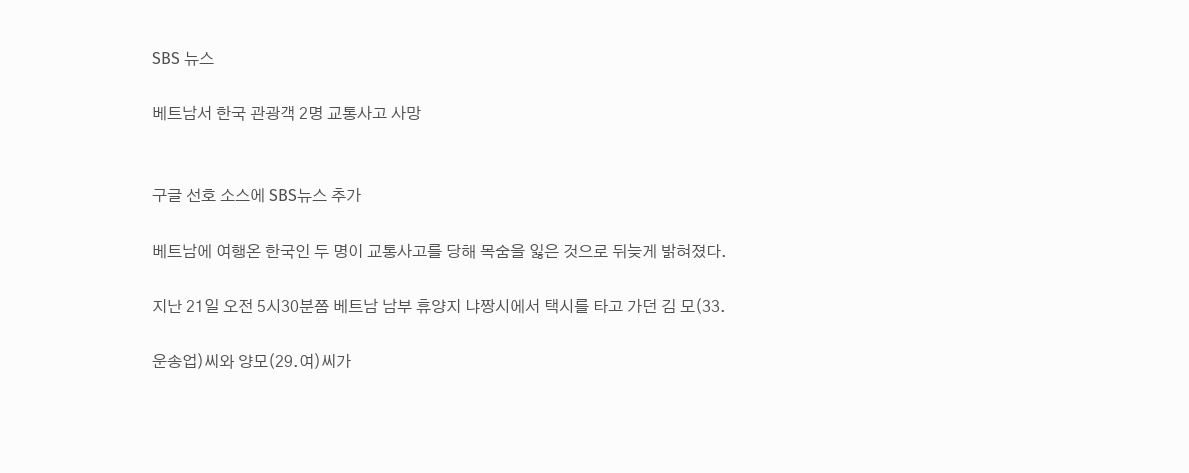SBS 뉴스

베트남서 한국 관광객 2명 교통사고 사망


구글 선호 소스에 SBS뉴스 추가

베트남에 여행온 한국인 두 명이 교통사고를 당해 목숨을 잃은 것으로 뒤늦게 밝혀졌다.

지난 21일 오전 5시30분쯤 베트남 남부 휴양지 냐짱시에서 택시를 타고 가던 김 모(33.

운송업)씨와 양모(29.여)씨가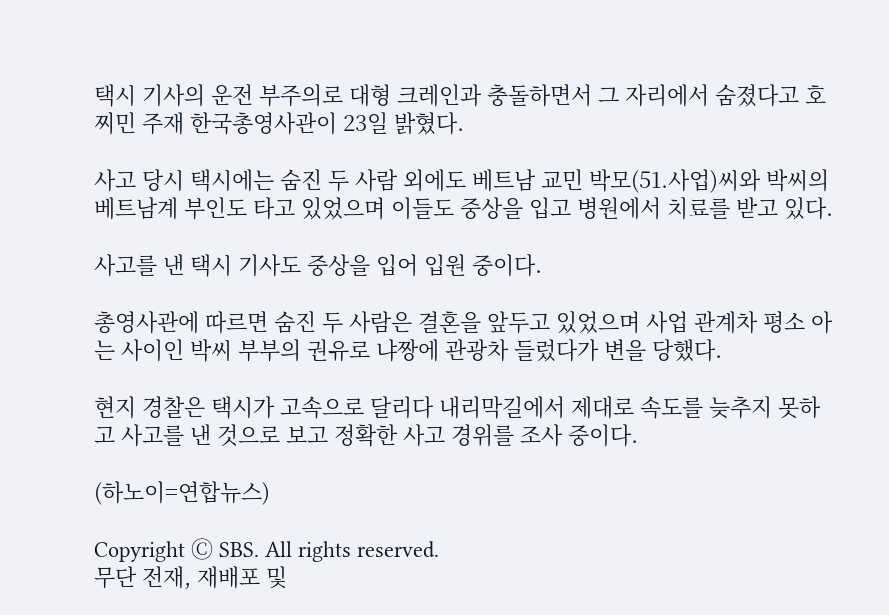택시 기사의 운전 부주의로 대형 크레인과 충돌하면서 그 자리에서 숨졌다고 호찌민 주재 한국총영사관이 23일 밝혔다.

사고 당시 택시에는 숨진 두 사람 외에도 베트남 교민 박모(51.사업)씨와 박씨의 베트남계 부인도 타고 있었으며 이들도 중상을 입고 병원에서 치료를 받고 있다.

사고를 낸 택시 기사도 중상을 입어 입원 중이다.

총영사관에 따르면 숨진 두 사람은 결혼을 앞두고 있었으며 사업 관계차 평소 아는 사이인 박씨 부부의 권유로 냐짱에 관광차 들렀다가 변을 당했다.

현지 경찰은 택시가 고속으로 달리다 내리막길에서 제대로 속도를 늦추지 못하고 사고를 낸 것으로 보고 정확한 사고 경위를 조사 중이다.

(하노이=연합뉴스)

Copyright Ⓒ SBS. All rights reserved.
무단 전재, 재배포 및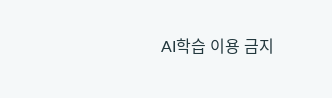AI학습 이용 금지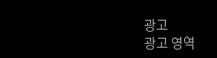광고
광고 영역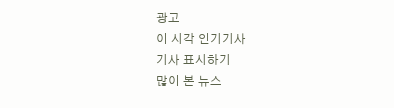광고
이 시각 인기기사
기사 표시하기
많이 본 뉴스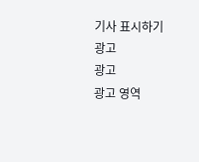기사 표시하기
광고
광고
광고 영역